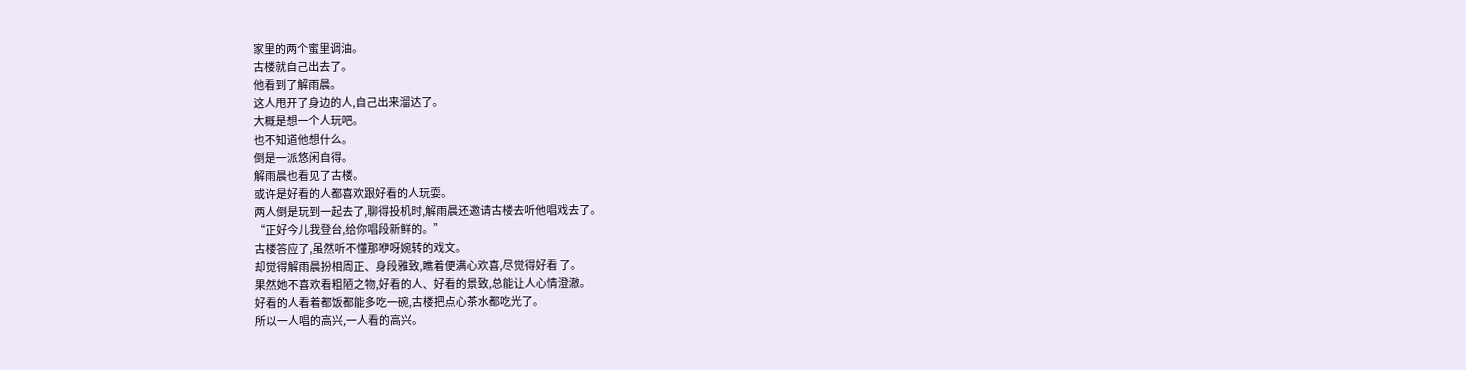家里的两个蜜里调油。
古楼就自己出去了。
他看到了解雨晨。
这人甩开了身边的人,自己出来溜达了。
大概是想一个人玩吧。
也不知道他想什么。
倒是一派悠闲自得。
解雨晨也看见了古楼。
或许是好看的人都喜欢跟好看的人玩耍。
两人倒是玩到一起去了,聊得投机时,解雨晨还邀请古楼去听他唱戏去了。
“正好今儿我登台,给你唱段新鲜的。”
古楼答应了,虽然听不懂那咿呀婉转的戏文。
却觉得解雨晨扮相周正、身段雅致,瞧着便满心欢喜,尽觉得好看 了。
果然她不喜欢看粗陋之物,好看的人、好看的景致,总能让人心情澄澈。
好看的人看着都饭都能多吃一碗,古楼把点心茶水都吃光了。
所以一人唱的高兴,一人看的高兴。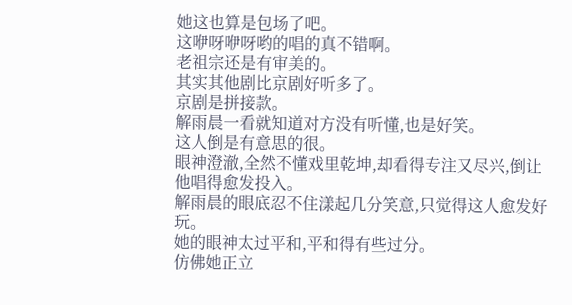她这也算是包场了吧。
这咿呀咿呀哟的唱的真不错啊。
老祖宗还是有审美的。
其实其他剧比京剧好听多了。
京剧是拼接款。
解雨晨一看就知道对方没有听懂,也是好笑。
这人倒是有意思的很。
眼神澄澈,全然不懂戏里乾坤,却看得专注又尽兴,倒让他唱得愈发投入。
解雨晨的眼底忍不住漾起几分笑意,只觉得这人愈发好玩。
她的眼神太过平和,平和得有些过分。
仿佛她正立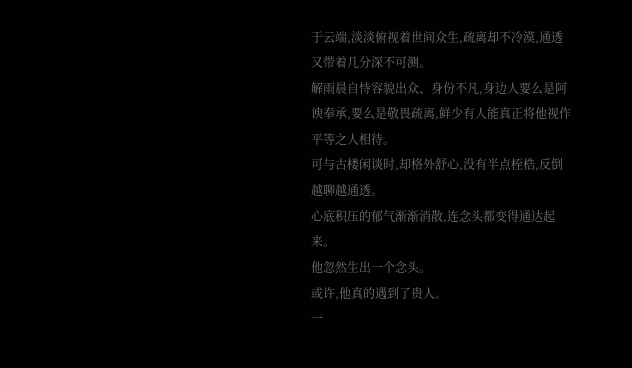于云端,淡淡俯视着世间众生,疏离却不冷漠,通透又带着几分深不可测。
解雨晨自恃容貌出众、身份不凡,身边人要么是阿谀奉承,要么是敬畏疏离,鲜少有人能真正将他视作平等之人相待。
可与古楼闲谈时,却格外舒心,没有半点桎梏,反倒越聊越通透。
心底积压的郁气渐渐消散,连念头都变得通达起来。
他忽然生出一个念头。
或许,他真的遇到了贵人。
一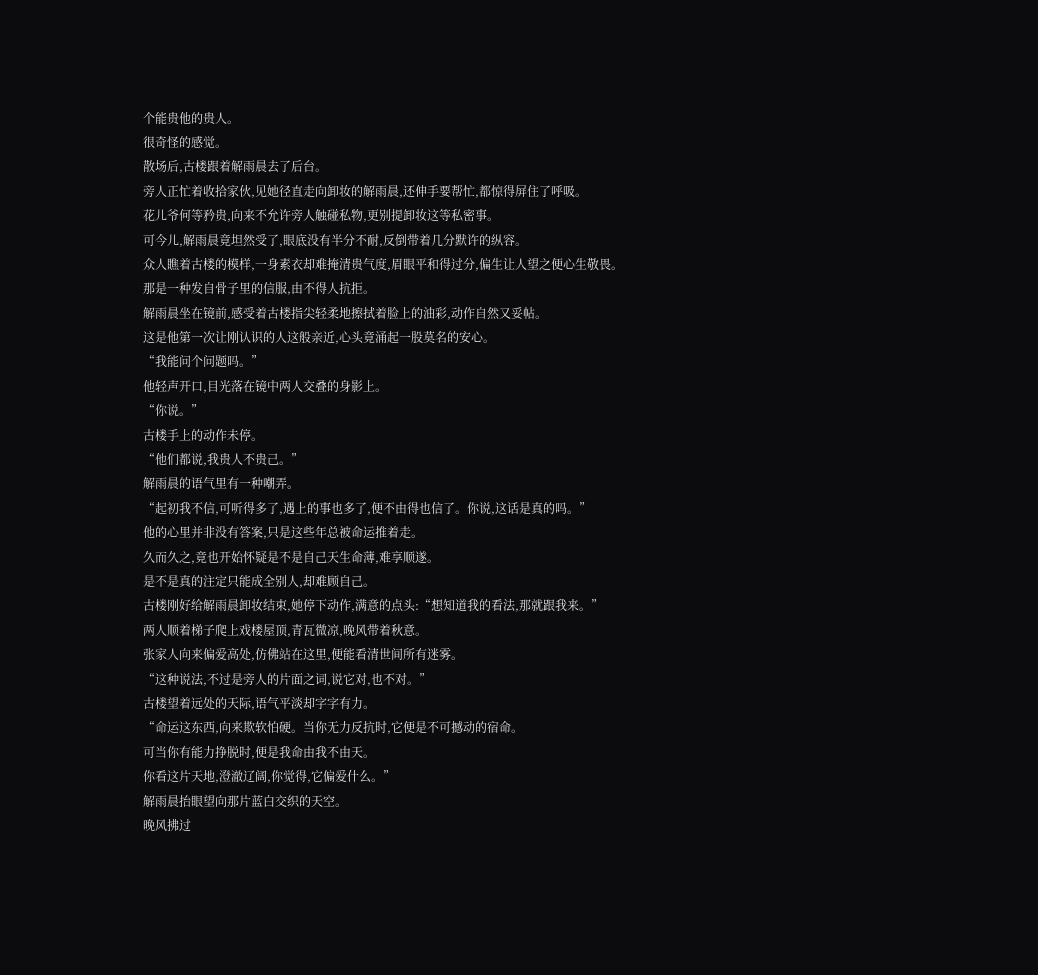个能贵他的贵人。
很奇怪的感觉。
散场后,古楼跟着解雨晨去了后台。
旁人正忙着收拾家伙,见她径直走向卸妆的解雨晨,还伸手要帮忙,都惊得屏住了呼吸。
花儿爷何等矜贵,向来不允许旁人触碰私物,更别提卸妆这等私密事。
可今儿,解雨晨竟坦然受了,眼底没有半分不耐,反倒带着几分默许的纵容。
众人瞧着古楼的模样,一身素衣却难掩清贵气度,眉眼平和得过分,偏生让人望之便心生敬畏。
那是一种发自骨子里的信服,由不得人抗拒。
解雨晨坐在镜前,感受着古楼指尖轻柔地擦拭着脸上的油彩,动作自然又妥帖。
这是他第一次让刚认识的人这般亲近,心头竟涌起一股莫名的安心。
“我能问个问题吗。”
他轻声开口,目光落在镜中两人交叠的身影上。
“你说。”
古楼手上的动作未停。
“他们都说,我贵人不贵己。”
解雨晨的语气里有一种嘲弄。
“起初我不信,可听得多了,遇上的事也多了,便不由得也信了。你说,这话是真的吗。”
他的心里并非没有答案,只是这些年总被命运推着走。
久而久之,竟也开始怀疑是不是自己天生命薄,难享顺遂。
是不是真的注定只能成全别人,却难顾自己。
古楼刚好给解雨晨卸妆结束,她停下动作,满意的点头:“想知道我的看法,那就跟我来。”
两人顺着梯子爬上戏楼屋顶,青瓦微凉,晚风带着秋意。
张家人向来偏爱高处,仿佛站在这里,便能看清世间所有迷雾。
“这种说法,不过是旁人的片面之词,说它对,也不对。”
古楼望着远处的天际,语气平淡却字字有力。
“命运这东西,向来欺软怕硬。当你无力反抗时,它便是不可撼动的宿命。
可当你有能力挣脱时,便是我命由我不由天。
你看这片天地,澄澈辽阔,你觉得,它偏爱什么。”
解雨晨抬眼望向那片蓝白交织的天空。
晚风拂过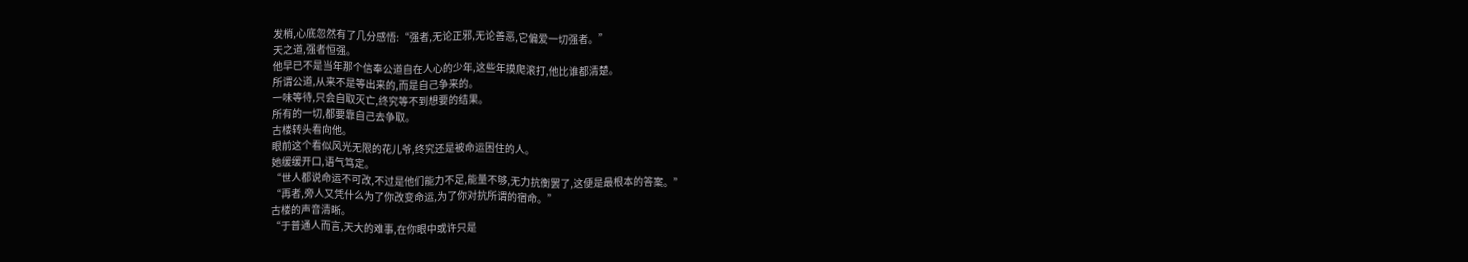发梢,心底忽然有了几分感悟:“强者,无论正邪,无论善恶,它偏爱一切强者。”
天之道,强者恒强。
他早已不是当年那个信奉公道自在人心的少年,这些年摸爬滚打,他比谁都清楚。
所谓公道,从来不是等出来的,而是自己争来的。
一味等待,只会自取灭亡,终究等不到想要的结果。
所有的一切,都要靠自己去争取。
古楼转头看向他。
眼前这个看似风光无限的花儿爷,终究还是被命运困住的人。
她缓缓开口,语气笃定。
“世人都说命运不可改,不过是他们能力不足,能量不够,无力抗衡罢了,这便是最根本的答案。”
“再者,旁人又凭什么为了你改变命运,为了你对抗所谓的宿命。”
古楼的声音清晰。
“于普通人而言,天大的难事,在你眼中或许只是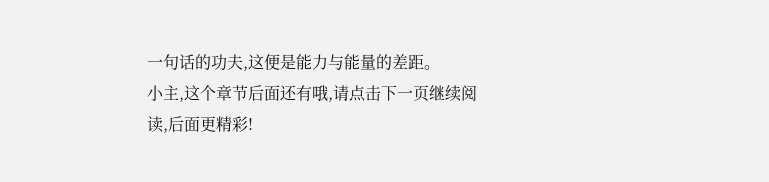一句话的功夫,这便是能力与能量的差距。
小主,这个章节后面还有哦,请点击下一页继续阅读,后面更精彩!